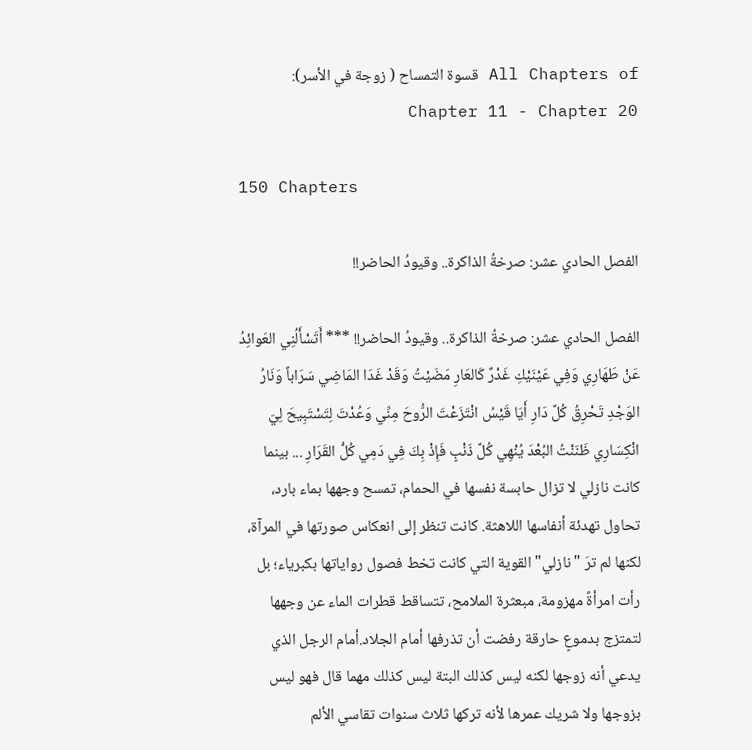All Chapters of قسوة التمساح ( زوجة في الأسر): Chapter 11 - Chapter 20

150 Chapters

الفصل الحادي عشر: صرخةُ الذاكرة.. وقيودُ الحاضر!!

الفصل الحادي عشر: صرخةُ الذاكرة.. وقيودُ الحاضر!! *** أَتَسْأَلُنِي العَوائِدُ عَنْ طَهَارِي وَفِي عَيْنَيْكِ غَدْرٌ كَالعَارِ مَضَيْتُ وَقَدْ غَدَا المَاضِي سَرَاباً وَنَارُ الوَجْدِ تَحْرِقُ كُلَّ دَارِ أَيَا قَيْسُ انْتَزَعْتَ الرُّوحَ مِنِّي وَعُدْتَ لِتَسْتَبِيحَ لِيَ انْكِسَارِي ظَنَنْتُ البُعْدَ يُنْهِي كُلَّ ذَنْبٍ فَإِذْ بِكَ فِي دَمِي كُلُّ القَرَارِ ... بينما كانت نازلي لا تزال حابسة نفسها في الحمام، تمسح وجهها بماء بارد، تحاول تهدئة أنفاسها اللاهثة. كانت تنظر إلى انعكاس صورتها في المرآة، لكنها لم ترَ "نازلي" القوية التي كانت تخط فصول رواياتها بكبرياء؛ بل رأت امرأةً مهزومة، مبعثرة الملامح، تتساقط قطرات الماء عن وجهها لتمتزج بدموعٍ حارقة رفضت أن تذرفها أمام الجلاد.أمام الرجل الذي يدعي أنه زوجها لكنه ليس كذلك البتة ليس كذلك مهما قال فهو ليس بزوجها ولا شريك عمرها لأنه تركها ثلاث سنوات تقاسي الألم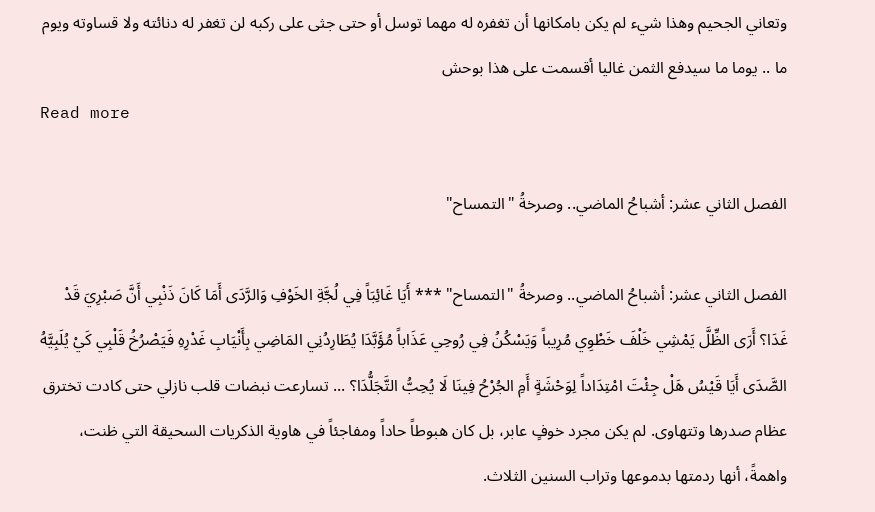وتعاني الجحيم وهذا شيء لم يكن بامكانها أن تغفره له مهما توسل أو حتى جثى على ركبه لن تغفر له دنائته ولا قساوته ويوم ما .. يوما ما سيدفع الثمن غاليا أقسمت على هذا بوحش
Read more

الفصل الثاني عشر: أشباحُ الماضي.. وصرخةُ "التمساح"

الفصل الثاني عشر: أشباحُ الماضي.. وصرخةُ "التمساح" *** أَيَا غَائِبَاً فِي لُجَّةِ الخَوْفِ وَالرَّدَى أَمَا كَانَ ذَنْبِي أَنَّ صَبْرِيَ قَدْ غَدَا؟ أَرَى الظِّلَّ يَمْشِي خَلْفَ خَطْوِي مُرِيباً وَيَسْكُنُ فِي رُوحِي عَذَاباً مُؤَبَّدَا يُطَارِدُنِي المَاضِي بِأَنْيَابِ غَدْرِهِ فَيَصْرُخُ قَلْبِي كَيْ يُلَبِيَّهُ الصَّدَى أَيَا قَيْسُ هَلْ جِئْتَ امْتِدَاداً لِوَحْشَةٍ أَمِ الجُرْحُ فِينَا لَا يُحِبُّ التَّجَلُّدَا؟ ... تسارعت نبضات قلب نازلي حتى كادت تخترق عظام صدرها وتتهاوى. لم يكن مجرد خوفٍ عابر، بل كان هبوطاً حاداً ومفاجئاً في هاوية الذكريات السحيقة التي ظنت، واهمةً، أنها ردمتها بدموعها وتراب السنين الثلاث.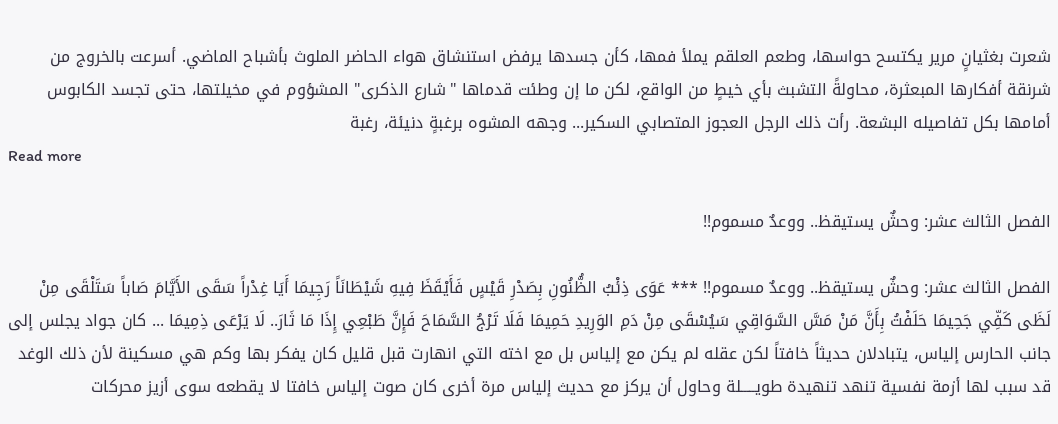شعرت بغثيانٍ مرير يكتسح حواسها، وطعم العلقم يملأ فمها، كأن جسدها يرفض استنشاق هواء الحاضر الملوث بأشباح الماضي. أسرعت بالخروج من شرنقة أفكارها المبعثرة، محاولةً التشبث بأي خيطٍ من الواقع، لكن ما إن وطئت قدماها "شارع الذكرى" المشؤوم في مخيلتها، حتى تجسد الكابوس أمامها بكل تفاصيله البشعة. رأت ذلك الرجل العجوز المتصابي السكير... وجهه المشوه برغبةٍ دنيئة، رغبة
Read more

الفصل الثالث عشر: وحشٌ يستيقظ.. ووعدٌ مسموم!!

الفصل الثالث عشر: وحشٌ يستيقظ.. ووعدٌ مسموم!! *** عَوَى ذِئْبُ الظُّنُونِ بِصَدْرِ قَيْسٍ فَأَيْقَظَ فِيهِ شَيْطَانَاً رَجِيمَا أَيَا غِدْراً سَقَى الأَيَّامَ صَاباً سَتَلْقَى مِنْ لَظَى كَفِّي جَحِيمَا حَلَفْتُ بِأَنَّ مَنْ مَسَّ السَّوَاقِي سَيُسْقَى مِنْ دَمِ الوَرِيدِ حَمِيمَا فَلَا تَرْجُ السَّمَاحَ فَإِنَّ طَبْعِي إِذَا مَا ثَارَ.. لَا يَرْعَى ذِمِيمَا ... كان جواد يجلس إلى جانب الحارس إلياس، يتبادلان حديثاً خافتاً لكن عقله لم يكن مع إلياس بل مع اخته التي انهارت قبل قليل كان يفكر بها وكم هي مسكينة لأن ذلك الوغد قد سبب لها أزمة نفسية تنهد تنهيدة طويـــــلة وحاول أن يركز مع حديث إلياس مرة أخرى كان صوت إلياس خافتا لا يقطعه سوى أزيز محركات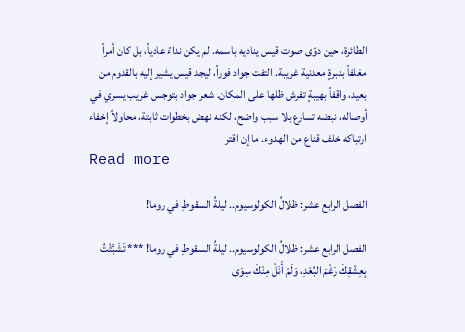الطائرة، حين دوّى صوت قيس يناديه باسمه. لم يكن نداءً عادياً، بل كان أمراً مغلفاً بنبرةٍ معدنية غريبة. التفت جواد فوراً، ليجد قيس يشير إليه بالقدوم من بعيد، واقفاً بهيبةٍ تفرش ظلها على المكان. شعر جواد بتوجس غريب يسري في أوصاله، نبضه تسارع بلا سبب واضح، لكنه نهض بخطوات ثابتة، محاولاً إخفاء ارتباكه خلف قناع من الهدوء. ما إن اقتر
Read more

الفصل الرابع عشر: ظلالُ الكولوسيوم.. ليلةُ السقوطِ في روما!

الفصل الرابع عشر: ظلالُ الكولوسيوم.. ليلةُ السقوطِ في روما! *** تَشَبَّثْتُ بِعِشْقِكَ رَغْمَ البُعْدِ، وَلَمْ أَنَلْ مِنْكَ سِوَى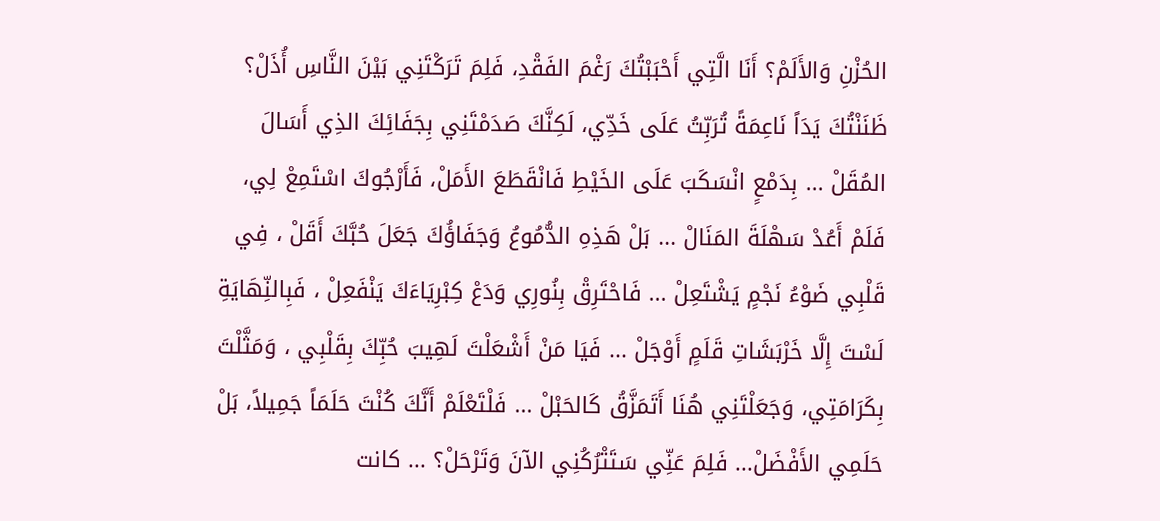الحُزْنِ وَالأَلَمْ؟ أَنَا الَّتِي أَحْبَبْتُكَ رَغْمَ الفَقْدِ، فَلِمَ تَرَكْتَنِي بَيْنَ النَّاسِ أُذَلْ؟ ظَنَنْتُكَ يَدَاً نَاعِمَةً تُرَبِّتُ عَلَى خَدِّي، لَكِنَّكَ صَدَمْتَنِي بِجَفَائِكَ الذِي أَسَالَ المُقَلْ ... بِدَمْعٍ انْسَكَبَ عَلَى الخَيْطِ فَانْقَطَعَ الأَمَلْ، فَأَرْجُوكَ اسْتَمِعْ لِي، فَلَمْ أَعُدْ سَهْلَةَ المَنَالْ ... بَلْ هَذِهِ الدُّمُوعُ وَجَفَاؤُكَ جَعَلَ حُبَّكَ أَقَلْ ، فِي قَلْبِي ضَوْءُ نَجْمٍ يَشْتَعِلْ ... فَاحْتَرِقْ بِنُورِي وَدَعْ كِبْرِيَاءَكَ يَنْفَعِلْ ، فَبِالنِّهَايَةِ لَسْتَ إِلَّا خَرْبَشَاتِ قَلَمٍ أَوْجَلْ ... فَيَا مَنْ أَشْعَلْتَ لَهِيبَ حُبِّكَ بِقَلْبِي ، وَمَثَّلْتَ بِكَرَامَتِي، وَجَعَلْتَنِي هُنَا أَتَمَزَّقُ كَالحَبْلْ ... فَلْتَعْلَمْ أَنَّكَ كُنْتَ حَلَمَاً جَمِيلاً، بَلْ حَلَمِي الأَفْضَلْ... فَلِمَ عَنِّي سَتَتْرُكُنِي الآنَ وَتَرْحَلْ؟ ... كانت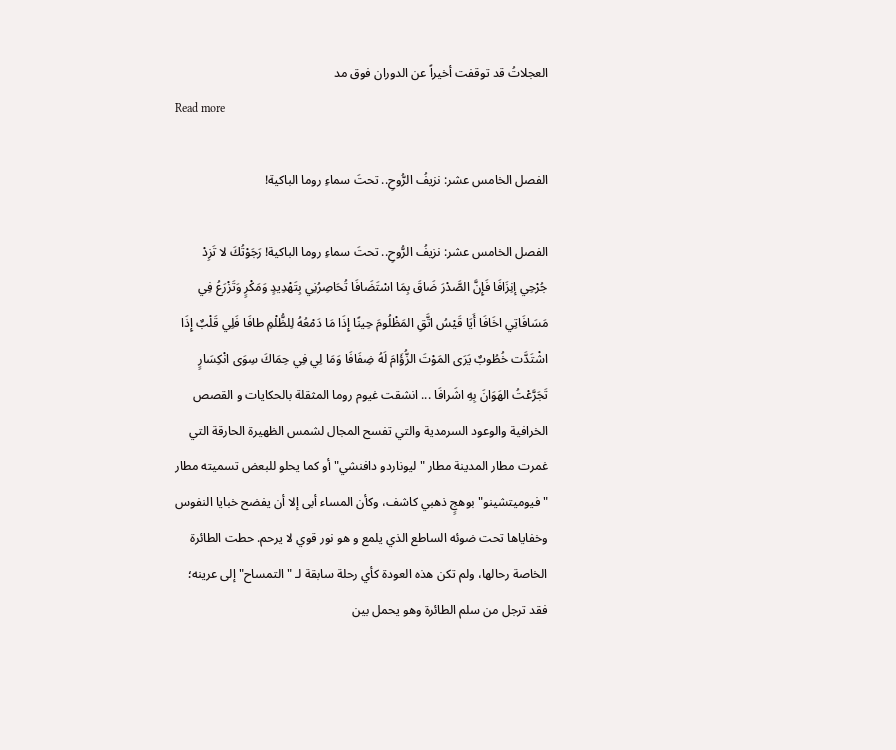العجلاتُ قد توقفت أخيراً عن الدوران فوق مد
Read more

الفصل الخامس عشر: نزيفُ الرُّوحِ.. تحتَ سماءِ روما الباكية!

الفصل الخامس عشر: نزيفُ الرُّوحِ.. تحتَ سماءِ روما الباكية! رَجَوْتُكَ لا تَزِدْ جُرْحِي إنِزَافَا فَإِنَّ الصَّدْرَ ضَاقَ بِمَا اسْتَضَافَا تُحَاصِرُنِي بِتَهْدِيدٍ وَمَكْرٍ وَتَزْرَعُ فِي مَسَافَاتِي اخَافَا أَيَا قَيْسُ اتَّقِ المَظْلُومَ حِينًا إِذَا مَا دَمْعُهُ لِلظُّلْمِ طافَا فَلِي قَلْبٌ إِذَا اشْتَدَّت خُطُوبٌ يَرَى المَوْتَ الزُّؤَامَ لَهُ ضِفَافَا وَمَا لِي فِي حِمَاكَ سِوَى انْكِسَارٍ تَجَرَّعْتُ الهَوَانَ بِهِ اشَرافَا ... انشقت غيوم روما المثقلة بالحكايات و القصص الخرافية والوعود السرمدية والتي تفسح المجال لشمس الظهيرة الحارقة التي غمرت مطار المدينة مطار "ليوناردو دافنشي" أو كما يحلو للبعض تسميته مطار " فيوميتشينو" بوهجٍ ذهبي كاشف، وكأن المساء أبى إلا أن يفضح خبايا النفوس وخفاياها تحت ضوئه الساطع الذي يلمع و هو نور قوي لا يرحم. حطت الطائرة الخاصة رحالها، ولم تكن هذه العودة كأي رحلة سابقة لـ "التمساح" إلى عرينه؛ فقد ترجل من سلم الطائرة وهو يحمل بين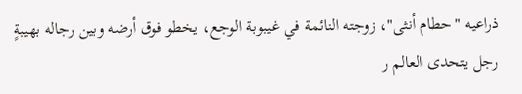ذراعيه "حطام أنثى"، زوجته النائمة في غيبوبة الوجع، يخطو فوق أرضه وبين رجاله بهيبةٍ رجل يتحدى العالم ر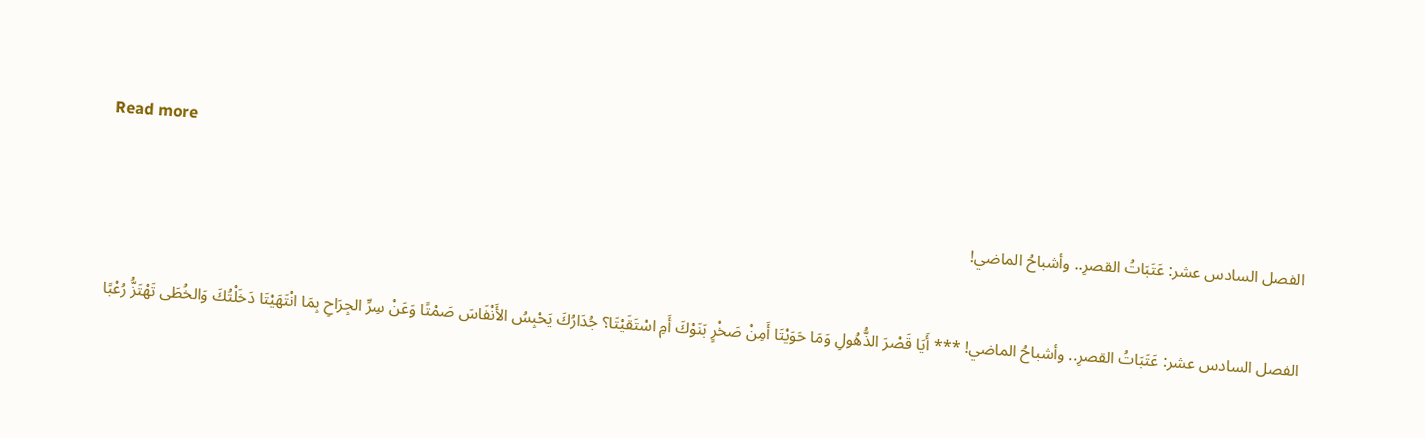Read more

الفصل السادس عشر: عَتَبَاتُ القصرِ.. وأشباحُ الماضي!

الفصل السادس عشر: عَتَبَاتُ القصرِ.. وأشباحُ الماضي! *** أَيَا قَصْرَ الذُّهُولِ وَمَا حَوَيْتَا أَمِنْ صَخْرٍ بَنَوْكَ أَمِ اسْتَقَيْتَا؟ جُدَارُكَ يَحْبِسُ الأَنْفَاسَ صَمْتًا وَعَنْ سِرِّ الجِرَاحِ بِمَا انْتَهَيْتَا دَخَلْتُكَ وَالخُطَى تَهْتَزُّ رُعْبًا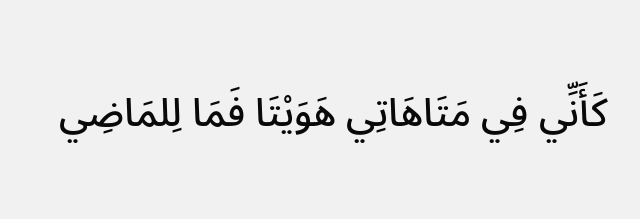كَأَنِّي فِي مَتَاهَاتِي هَوَيْتَا فَمَا لِلمَاضِي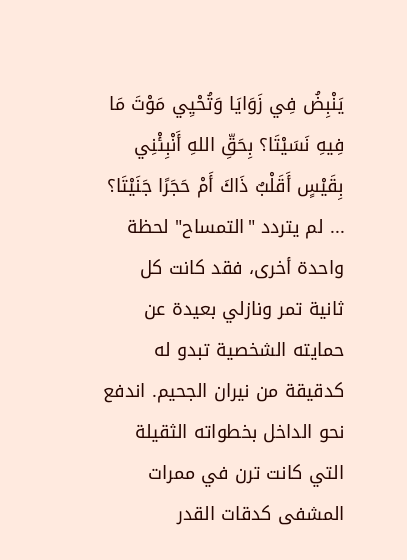يَنْبِضُ فِي زَوَايَا وَتُحْيِي مَوْتَ مَا فِيهِ نَسَيْتَا؟ بِحَقِّ اللهِ أَنْبِئْنِي بِقَيْسٍ أَقَلْبٌ ذَاكَ أَمْ حَجَرًا جَنَيْتَا؟ ... لم يتردد "التمساح" لحظة واحدة أخرى، فقد كانت كل ثانية تمر ونازلي بعيدة عن حمايته الشخصية تبدو له كدقيقة من نيران الجحيم. اندفع نحو الداخل بخطواته الثقيلة التي كانت ترن في ممرات المشفى كدقات القدر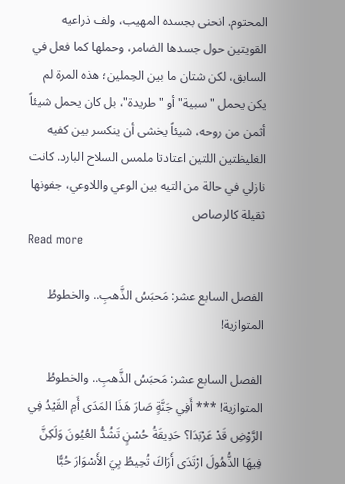المحتوم. انحنى بجسده المهيب، ولف ذراعيه القويتين حول جسدها الضامر، وحملها كما فعل في السابق، لكن شتان ما بين الحِملين؛ هذه المرة لم يكن يحمل "سبية" أو "طريدة"، بل كان يحمل شيئاً أثمن من روحه، شيئاً يخشى أن ينكسر بين كفيه الغليظتين اللتين اعتادتا ملمس السلاح البارد. كانت نازلي في حالة من التيه بين الوعي واللاوعي، جفونها ثقيلة كالرصاص
Read more

الفصل السابع عشر: مَحبَسُ الذَّهبِ.. والخطوطُ المتوازية!

الفصل السابع عشر: مَحبَسُ الذَّهبِ.. والخطوطُ المتوازية! *** أَفِي جَنَّةٍ صَارَ هَذَا المَدَى أَمِ القَيْدُ فِي الرَّوْضِ قَدْ عَرْبَدَا؟ حَدِيقَةُ حُسْنٍ تَشُدُّ العُيُونَ وَلَكِنَّ فِيهَا الذُّهُولَ ارْتَدَى أَرَاكَ تُحِيطُ بِيَ الأَسْوَارَ حُبًّا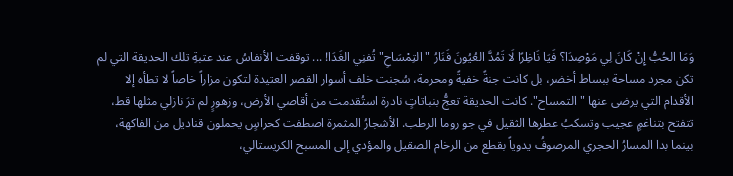وَمَا الحُبُّ إِنْ كَانَ لِي مَوْصِدَا؟ فَيَا نَاظِرًا لَا تَمُدَّ العُيُونَ فَنَارُ "التِمْسَاحِ" تُفنِي الغَدَا! ... توقفت الأنفاسُ عند عتبةِ تلك الحديقة التي لم تكن مجرد مساحة ببساط أخضر، بل كانت جنةً خفيةً ومحرمة، سُجنت خلف أسوار القصر العتيدة لتكون مزاراً خاصاً لا تطأه إلا الأقدام التي يرضى عنها "التمساح". كانت الحديقة تعجُّ بنباتاتٍ نادرة استُقدمت من أقاصي الأرض، وزهورٍ لم ترَ نازلي مثلها قط، تتفتح بتناغمٍ عجيب وتسكبُ عطرها الثقيل في جو روما الرطب. الأشجارُ المثمرة اصطفت كحراسٍ يحملون قناديل من الفاكهة، بينما بدا المسارُ الحجري المرصوفُ يدوياً بقطع من الرخام الصقيل والمؤدي إلى المسبح الكريستالي،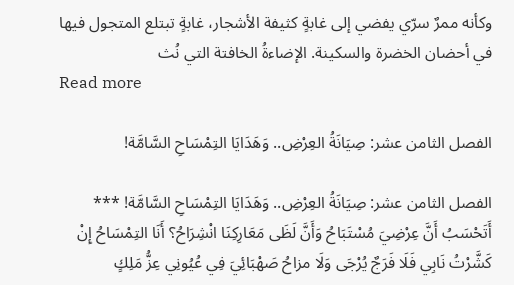وكأنه ممرٌ سرّي يفضي إلى غابةٍ كثيفة الأشجار، غابةٍ تبتلع المتجول فيها في أحضان الخضرة والسكينة. الإضاءةُ الخافتة التي نُث
Read more

الفصل الثامن عشر: صِيَانَةُ العِرْضِ.. وَهَدَايَا التِمْسَاحِ السَّامَّة!

الفصل الثامن عشر: صِيَانَةُ العِرْضِ.. وَهَدَايَا التِمْسَاحِ السَّامَّة! *** أَتَحْسَبُ أَنَّ عِرْضِيَ مُسْتَبَاحُ وَأَنَّ لَظَى مَعَارِكِنَا انْشِرَاحُ؟ أَنَا التِمْسَاحُ إِنْ كَشَّرْتُ نَابِي فَلَا فَرَجٌ يُرْجَى وَلَا مزاحُ صَهْبَائِيَ فِي عُيُونِي عِزُّ مَلِكٍ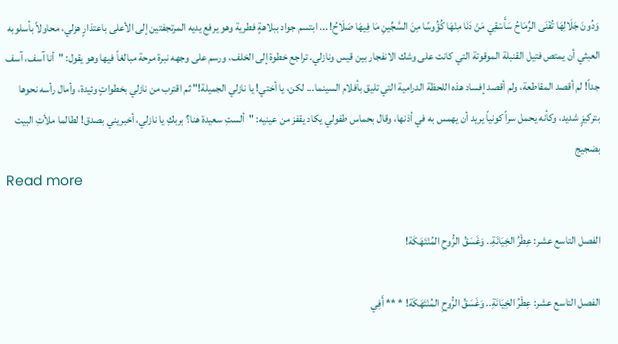وَدُونَ جَلَالِهَا تُفْنَى الرِّمَاحُ سَأَسْقِي مَنْ دَنَا مِنْهَا كُؤُوسًا مِنَ السَّجِّينِ مَا فِيهَا صَلَاحُ! ... ابتسم جواد ببلاهةٍ فطرية وهو يرفع يديه المرتجفتين إلى الأعلى باعتذارٍ هزلي، محاولاً بأسلوبه العبثي أن يمتص فتيل القنبلة الموقوتة التي كانت على وشك الانفجار بين قيس ونازلي. تراجع خطوة إلى الخلف، ورسم على وجهه نبرة مرحة مبالغاً فيها وهو يقول: "أنا آسف، آسف جداً! لم أقصد المقاطعة، ولم أقصد إفساد هذه اللحظة الدرامية التي تليق بأفلام السينما... لكن، يا أختي! يا نازلي الجميلة!" ثم اقترب من نازلي بخطواتٍ وئيدة، وأمال رأسه نحوها بتركيزٍ شديد، وكأنه يحمل سراً كونياً يريد أن يهمس به في أذنها، وقال بحماس طفولي يكاد يقفز من عينيه: "ألستِ سعيدة هنا؟ بربكِ يا نازلي، أخبريني بصدق! لطالما ملأتِ البيت بضجيج
Read more

الفصل التاسع عشر: عِطْرُ الخِيَانَةِ.. وَغَسَقُ الرُّوحِ المُنْتَهَكَة!

الفصل التاسع عشر: عِطْرُ الخِيَانَةِ.. وَغَسَقُ الرُّوحِ المُنْتَهَكَة! * ** أَفِي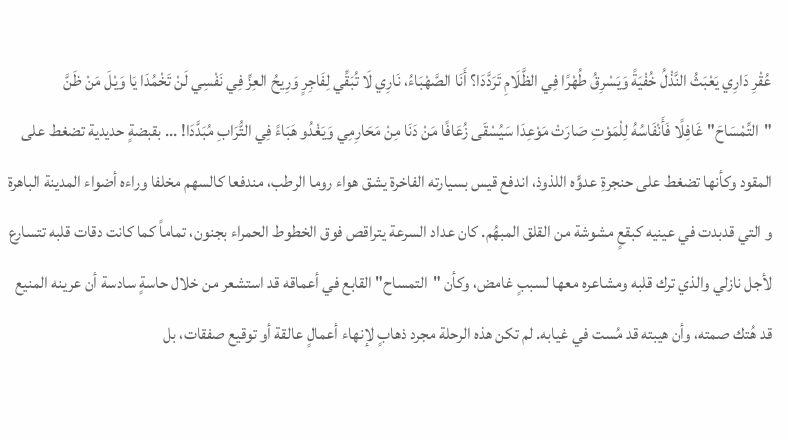عُقْرِ دَارِي يَعْبَثُ النَّذْلُ خُفْيَةً وَيَسْرِقُ طُهْرًا فِي الظَّلَامِ تَرَدَّدَا؟ أَنَا الصَّهْبَاءُ، نَارِي لَا تُبَقِّي لِفَاجِرٍ وَرِيحُ العِزِّ فِي نَفْسِي لَنْ تَخْمُدَا يَا وَيْلَ مَنْ ظَنَّ "التِّمْسَاحَ" غَافِلًا فَأَنْفَاسُهُ لِلْمَوْتِ صَارَتْ مَوْعِدَا سَيُسْقَى زُعَافًا مَنْ دَنَا مِنْ مَحَارِمِي وَيَغْدُو هَبَاءً فِي التُّرَابِ مُبَدَّدَا! ... بقبضةٍ حديدية تضغط على المقود وكأنها تضغط على حنجرةِ عدوٍّه اللذوذ، اندفع قيس بسيارته الفاخرة يشق هواء روما الرطب، مندفعا كالسهم مخلفا وراءه أضواء المدينة الباهرة و التي قدبدت في عينيه كبقعٍ مشوشة من القلق المبهُم. كان عداد السرعة يتراقص فوق الخطوط الحمراء بجنون، تماماً كما كانت دقات قلبه تتسارع لأجل نازلي والذي ترك قلبه ومشاعره معها لسببٍ غامض، وكأن "التمساح" القابع في أعماقه قد استشعر من خلال حاسةٍ سادسة أن عرينه المنيع قد هُتك صمته، وأن هيبته قد مُست في غيابه. لم تكن هذه الرحلة مجرد ذهابٍ لإنهاء أعمالٍ عالقة أو توقيع صفقات، بل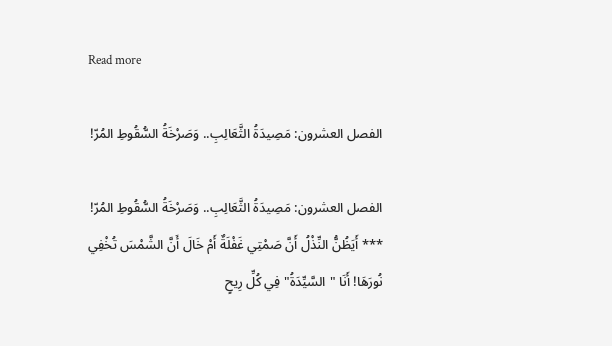Read more

الفصل العشرون: مَصِيدَةُ الثَّعَالِبِ.. وَصَرْخَةُ السُّقُوطِ المُرّ!

الفصل العشرون: مَصِيدَةُ الثَّعَالِبِ.. وَصَرْخَةُ السُّقُوطِ المُرّ! *** أَيَظُنُّ النِّذْلُ أَنَّ صَمْتِي غَفْلَةٌ أَمْ خَالَ أَنَّ الشَّمْسَ تُخْفِي نُورَهَا! أَنَا "السَّيِّدَةُ" فِي كُلِّ رِيحٍ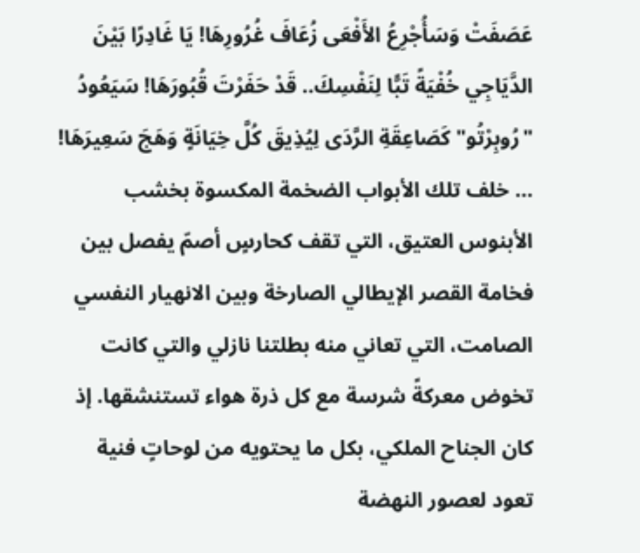عَصَفَتْ وَسَأُجْرِعُ الأَفْعَى زُعَافَ غُرُورِهَا! يَا غَادِرًا بَيْنَ الدَّيَاجِي خُفْيَةً تَبًّا لِنَفْسِكَ.. قَدْ حَفَرْتَ قُبُورَهَا! سَيَعُودُ "رُوبِرْتُو" كَصَاعِقَةِ الرَّدَى لِيُذِيقَ كُلَّ خِيَانَةٍ وَهَجَ سَعِيرَهَا! ... خلف تلك الأبواب الضخمة المكسوة بخشب الأبنوس العتيق، التي تقف كحارسٍ أصمّ يفصل بين فخامة القصر الإيطالي الصارخة وبين الانهيار النفسي الصامت، التي تعاني منه بطلتنا نازلي والتي كانت تخوض معركةً شرسة مع كل ذرة هواء تستنشقها. إذ كان الجناح الملكي، بكل ما يحتويه من لوحاتٍ فنية تعود لعصور النهضة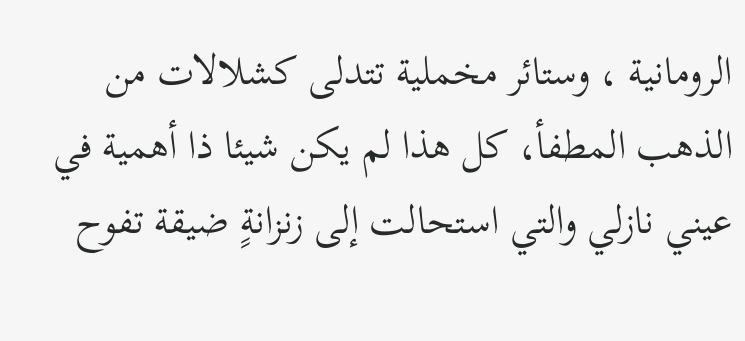الرومانية ، وستائر مخملية تتدلى كشلالات من الذهب المطفأ، كل هذا لم يكن شيئا ذا أهمية في عيني نازلي والتي استحالت إلى زنزانةٍ ضيقة تفوح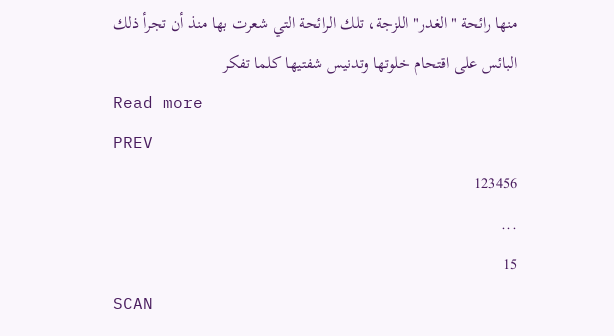منها رائحة "الغدر" اللزجة، تلك الرائحة التي شعرت بها منذ أن تجرأ ذلك البائس على اقتحام خلوتها وتدنيس شفتيها كلما تفكر
Read more
PREV
123456
...
15
SCAN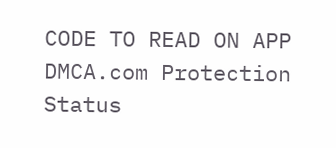CODE TO READ ON APP
DMCA.com Protection Status